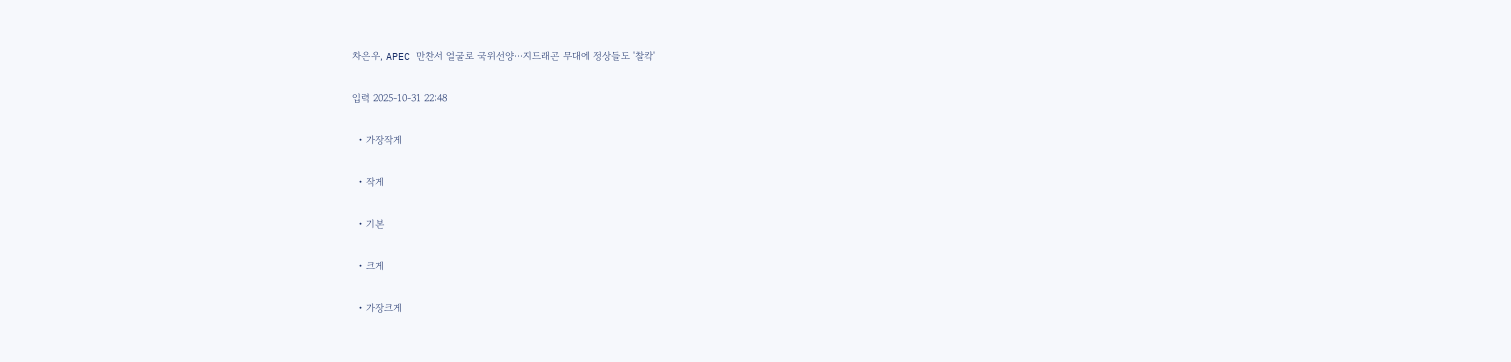차은우, APEC 만찬서 얼굴로 국위선양⋯지드래곤 무대에 정상들도 '찰칵'

입력 2025-10-31 22:48

  • 가장작게

  • 작게

  • 기본

  • 크게

  • 가장크게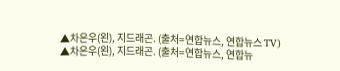▲차은우(왼), 지드래곤. (출처=연합뉴스, 연합뉴스 TV)
▲차은우(왼), 지드래곤. (출처=연합뉴스, 연합뉴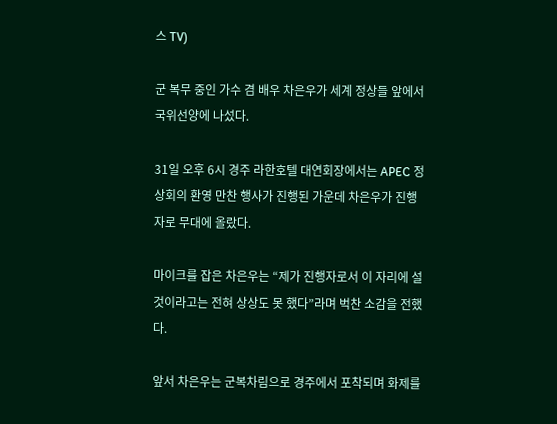스 TV)

군 복무 중인 가수 겸 배우 차은우가 세계 정상들 앞에서 국위선양에 나섰다.

31일 오후 6시 경주 라한호텔 대연회장에서는 APEC 정상회의 환영 만찬 행사가 진행된 가운데 차은우가 진행자로 무대에 올랐다.

마이크를 잡은 차은우는 “제가 진행자로서 이 자리에 설 것이라고는 전혀 상상도 못 했다”라며 벅찬 소감을 전했다.

앞서 차은우는 군복차림으로 경주에서 포착되며 화제를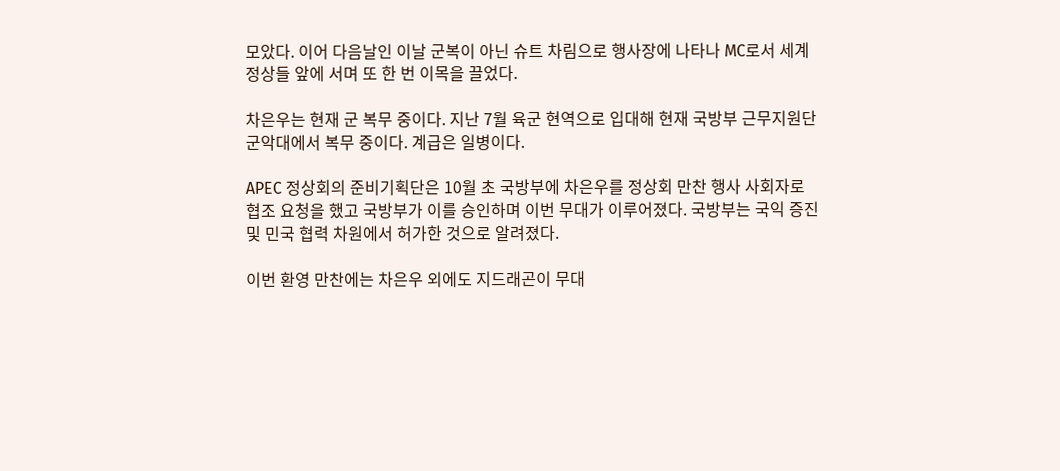모았다. 이어 다음날인 이날 군복이 아닌 슈트 차림으로 행사장에 나타나 MC로서 세계 정상들 앞에 서며 또 한 번 이목을 끌었다.

차은우는 현재 군 복무 중이다. 지난 7월 육군 현역으로 입대해 현재 국방부 근무지원단 군악대에서 복무 중이다. 계급은 일병이다.

APEC 정상회의 준비기획단은 10월 초 국방부에 차은우를 정상회 만찬 행사 사회자로 협조 요청을 했고 국방부가 이를 승인하며 이번 무대가 이루어졌다. 국방부는 국익 증진 및 민국 협력 차원에서 허가한 것으로 알려졌다.

이번 환영 만찬에는 차은우 외에도 지드래곤이 무대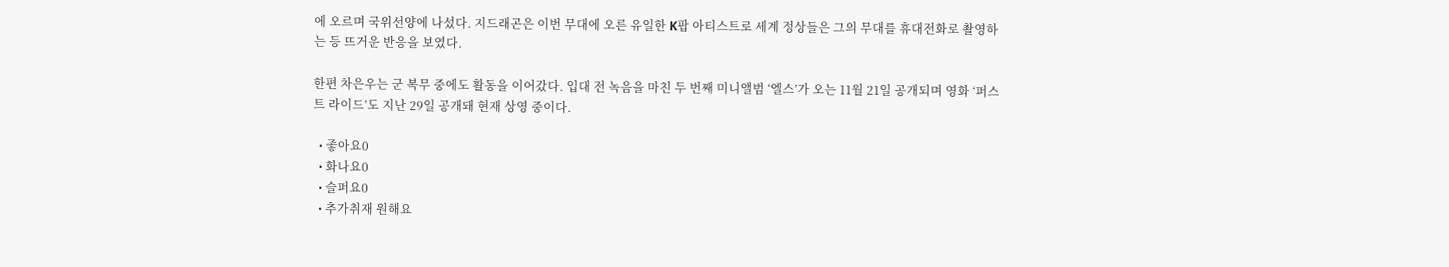에 오르며 국위선양에 나섰다. 지드래곤은 이번 무대에 오른 유일한 K팝 아티스트로 세계 정상들은 그의 무대를 휴대전화로 촬영하는 등 뜨거운 반응을 보였다.

한편 차은우는 군 복무 중에도 활동을 이어갔다. 입대 전 녹음을 마친 두 번째 미니앨범 ‘엘스’가 오는 11월 21일 공개되며 영화 ‘퍼스트 라이드’도 지난 29일 공개돼 현재 상영 중이다.

  • 좋아요0
  • 화나요0
  • 슬퍼요0
  • 추가취재 원해요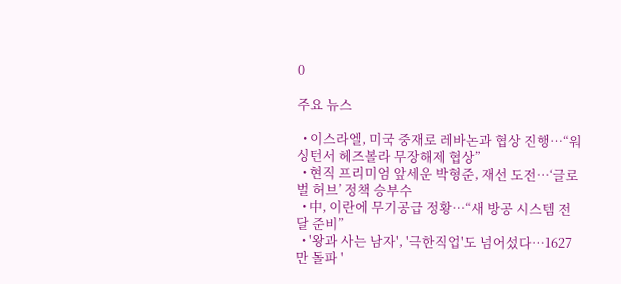0

주요 뉴스

  • 이스라엘, 미국 중재로 레바논과 협상 진행…“워싱턴서 헤즈볼라 무장해제 협상”
  • 현직 프리미엄 앞세운 박형준, 재선 도전…‘글로벌 허브’ 정책 승부수
  • 中, 이란에 무기공급 정황…“새 방공 시스템 전달 준비”
  • '왕과 사는 남자', '극한직업'도 넘어섰다⋯1627만 돌파 '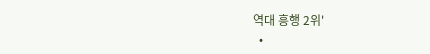역대 흥행 2위'
  •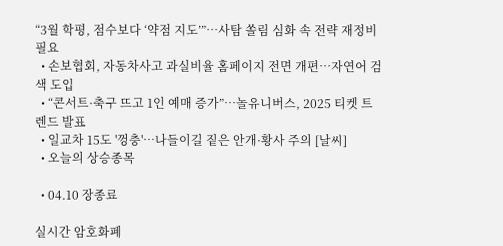“3월 학평, 점수보다 ‘약점 지도’”…사탐 쏠림 심화 속 전략 재정비 필요
  • 손보협회, 자동차사고 과실비율 홈페이지 전면 개편⋯자연어 검색 도입
  • “콘서트·축구 뜨고 1인 예매 증가”…놀유니버스, 2025 티켓 트렌드 발표
  • 일교차 15도 '껑충'…나들이길 짙은 안개·황사 주의 [날씨]
  • 오늘의 상승종목

  • 04.10 장종료

실시간 암호화폐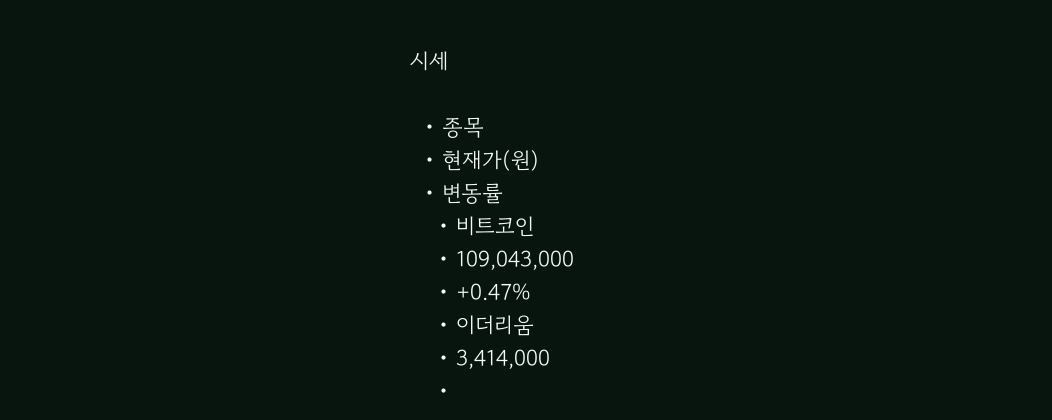시세

  • 종목
  • 현재가(원)
  • 변동률
    • 비트코인
    • 109,043,000
    • +0.47%
    • 이더리움
    • 3,414,000
    •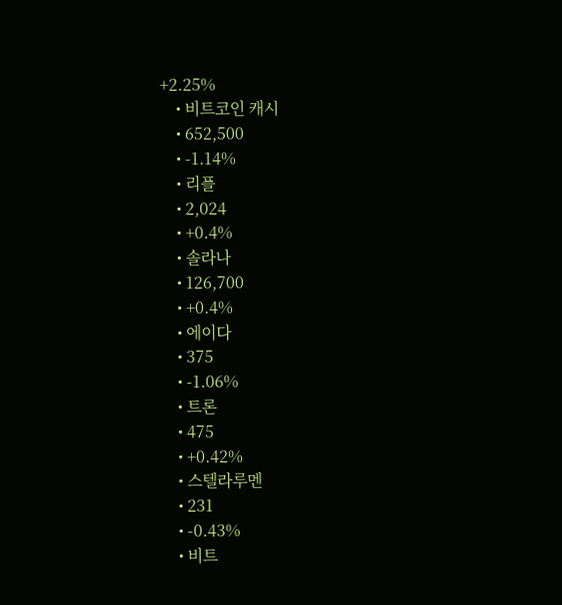+2.25%
    • 비트코인 캐시
    • 652,500
    • -1.14%
    • 리플
    • 2,024
    • +0.4%
    • 솔라나
    • 126,700
    • +0.4%
    • 에이다
    • 375
    • -1.06%
    • 트론
    • 475
    • +0.42%
    • 스텔라루멘
    • 231
    • -0.43%
    • 비트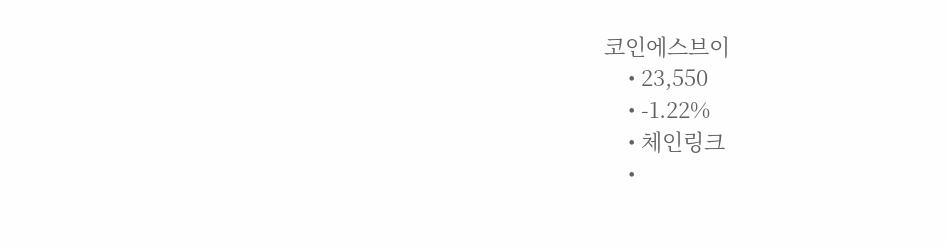코인에스브이
    • 23,550
    • -1.22%
    • 체인링크
    •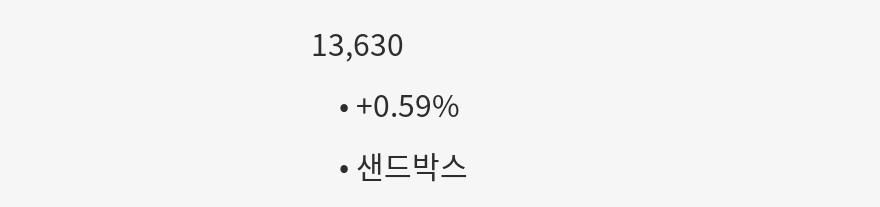13,630
    • +0.59%
    • 샌드박스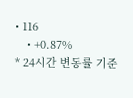• 116
    • +0.87%
* 24시간 변동률 기준